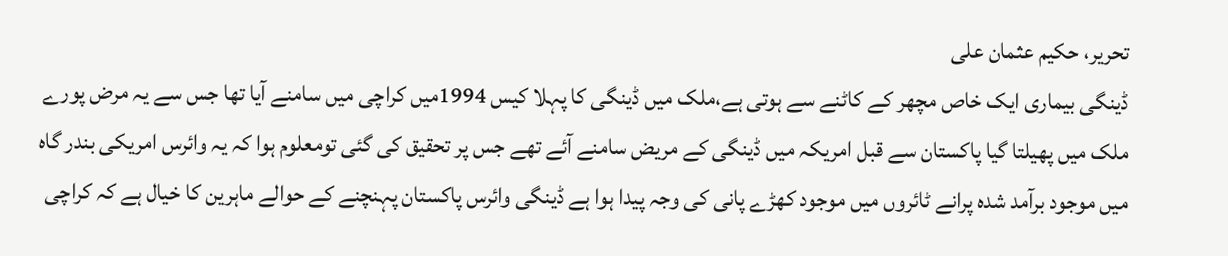تحریر، حکیم عثمان علی
ڈینگی بیماری ایک خاص مچھر کے کاٹنے سے ہوتی ہے،ملک میں ڈینگی کا پہلا کیس 1994میں کراچی میں سامنے آیا تھا جس سے یہ مرض پورے ملک میں پھیلتا گیا پاکستان سے قبل امریکہ میں ڈینگی کے مریض سامنے آئے تھے جس پر تحقیق کی گئی تومعلوم ہوا کہ یہ وائرس امریکی بندر گاہ میں موجود برآمد شدہ پرانے ٹائروں میں موجود کھڑے پانی کی وجہ پیدا ہوا ہے ڈینگی وائرس پاکستان پہنچنے کے حوالے ماہرین کا خیال ہے کہ کراچی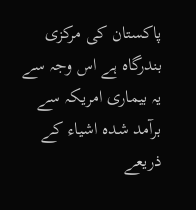پاکستان کی مرکزی بندرگاہ ہے اس وجہ سے یہ بیماری امریکہ سے برآمد شدہ اشیاء کے ذریعے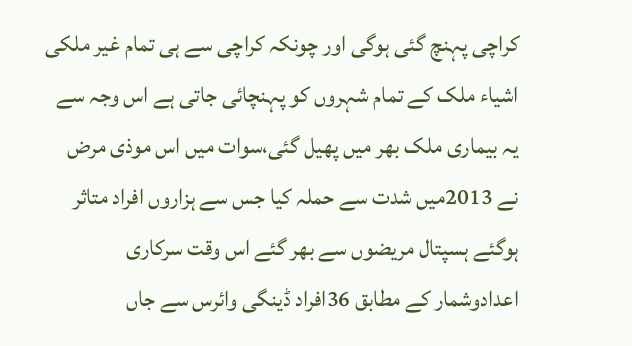کراچی پہنچ گئی ہوگی اور چونکہ کراچی سے ہی تمام غیر ملکی اشیاء ملک کے تمام شہروں کو پہنچائی جاتی ہے اس وجہ سے یہ بیماری ملک بھر میں پھیل گئی،سوات میں اس موذی مرض نے 2013میں شدت سے حملہ کیا جس سے ہزاروں افراد متاثر ہوگئے ہسپتال مریضوں سے بھر گئے اس وقت سرکاری اعدادوشمار کے مطابق 36افراد ڈینگی وائرس سے جاں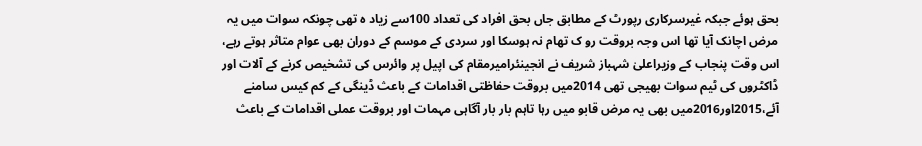بحق ہوئے جبکہ غیرسرکاری رپورٹ کے مطابق جاں بحق افراد کی تعداد 100سے زیاد ہ تھی چونکہ سوات میں یہ مرض اچانک آیا تھا اس وجہ بروقت رو ک تھام نہ ہوسکا اور سردی کے موسم کے دوران بھی عوام متاثر ہوتے رہے،
اس وقت پنجاب کے وزیراعلیٰ شہباز شریف نے انجینئرامیرمقام کی اپیل پر وائرس کی تشخیص کرنے کے آلات اور ڈاکٹروں کی ٹیم سوات بھیجی تھی 2014میں بروقت حفاظتی اقدامات کے باعث ڈینگی کے کم کیس سامنے آئے،2015اور2016میں بھی یہ مرض قابو میں رہا تاہم بار بار آگاہی مہمات اور بروقت عملی اقدامات کے باعث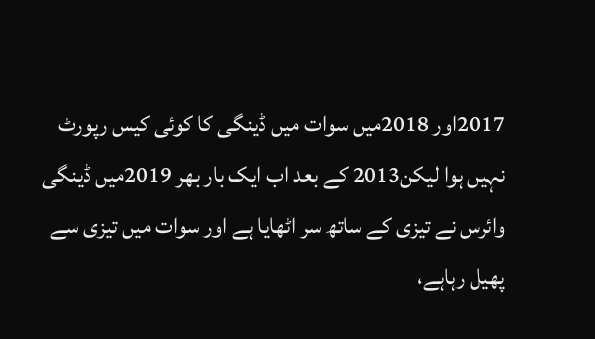2017اور 2018میں سوات میں ڈینگی کا کوئی کیس رپورٹ نہیں ہوا لیکن2013 کے بعد اب ایک بار بھر 2019میں ڈینگی وائرس نے تیزی کے ساتھ سر اٹھایا ہے اور سوات میں تیزی سے پھیل رہاہے،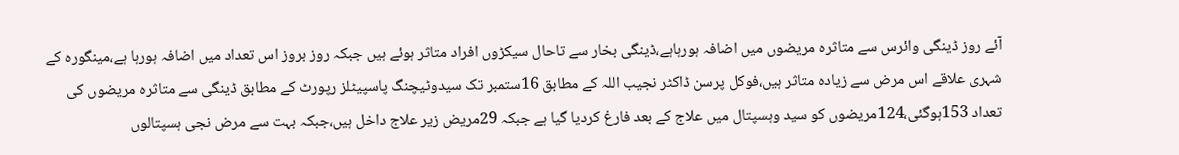آئے روز ڈینگی وائرس سے متاثرہ مریضوں میں اضافہ ہورہاہے،ڈینگی بخار سے تاحال سیکڑوں افراد متاثر ہوئے ہیں جبکہ روز بروز اس تعداد میں اضافہ ہورہا ہے،مینگورہ کے شہری علاقے اس مرض سے زیادہ متاثر ہیں،فوکل پرسن ڈاکٹر نجیب اللہ کے مطابق 16ستمبر تک سیدوٹیچنگ پاسپیٹلز رپورٹ کے مطابق ڈینگی سے متاثرہ مریضوں کی تعداد 153ہوگئی،124مریضوں کو سید وہسپتال میں علاج کے بعد فارغ کردیا گیا ہے جبکہ 29مریض زیر علاج داخل ہیں،جبکہ بہت سے مرض نجی ہسپتالوں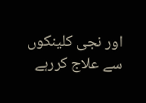اور نجی کلینکوں سے علاج کررہے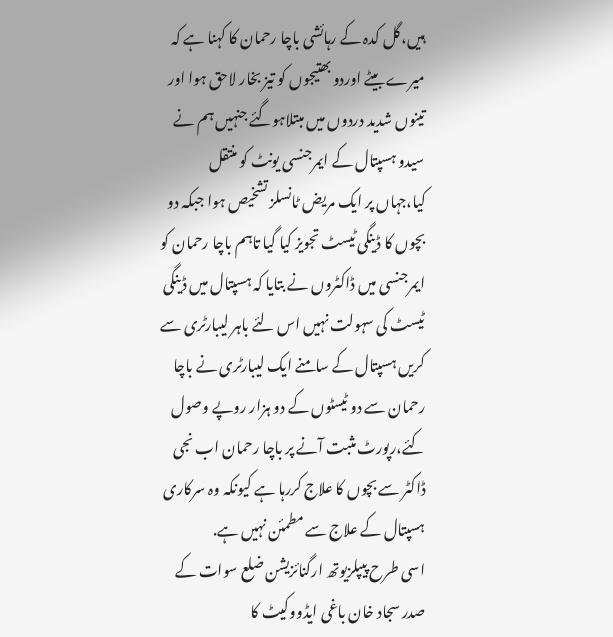ہیں،گل کدہ کے رہائشی باچا رحمان کا کہنا ہے کہ میرے بیٹے اوردو بھتیجوں کو تیز بخار لاحق ہوا اور تینوں شدید دردوں میں مبتلاہوگئے جنہیں ہم نے سیدو ہسپتال کے ایمرجنسی یونٹ کو منتقل کیا،جہاں پر ایک مریض ٹانسلز تشخیص ہوا جبکہ دو بچوں کا ڈینگی ٹیسٹ تجویز کیا گیا تاہم باچا رحمان کو ایمرجنسی میں ڈاکٹروں نے بتایا کہ ہسپتال میں ڈینگی ٹیسٹ کی سہولت نہیں اس لئے باہر لیبارٹری سے کریں ہسپتال کے سامنے ایک لیبارٹری نے باچا رحمان سے دو ٹیسٹوں کے دو ہزار روپے وصول کئے،رپورٹ مثبت آنے پر باچا رحمان اب نجی ڈاکٹر سے بچوں کا علاج کررہا ہے کیونکہ وہ سرکاری ہسپتال کے علاج سے مطمئن نہیں ہے.
اسی طرح پیپلزیوتھ ارگنائزیشن ضلع سوات کے صدر سجاد خان باغی ایڈووکیٹ کا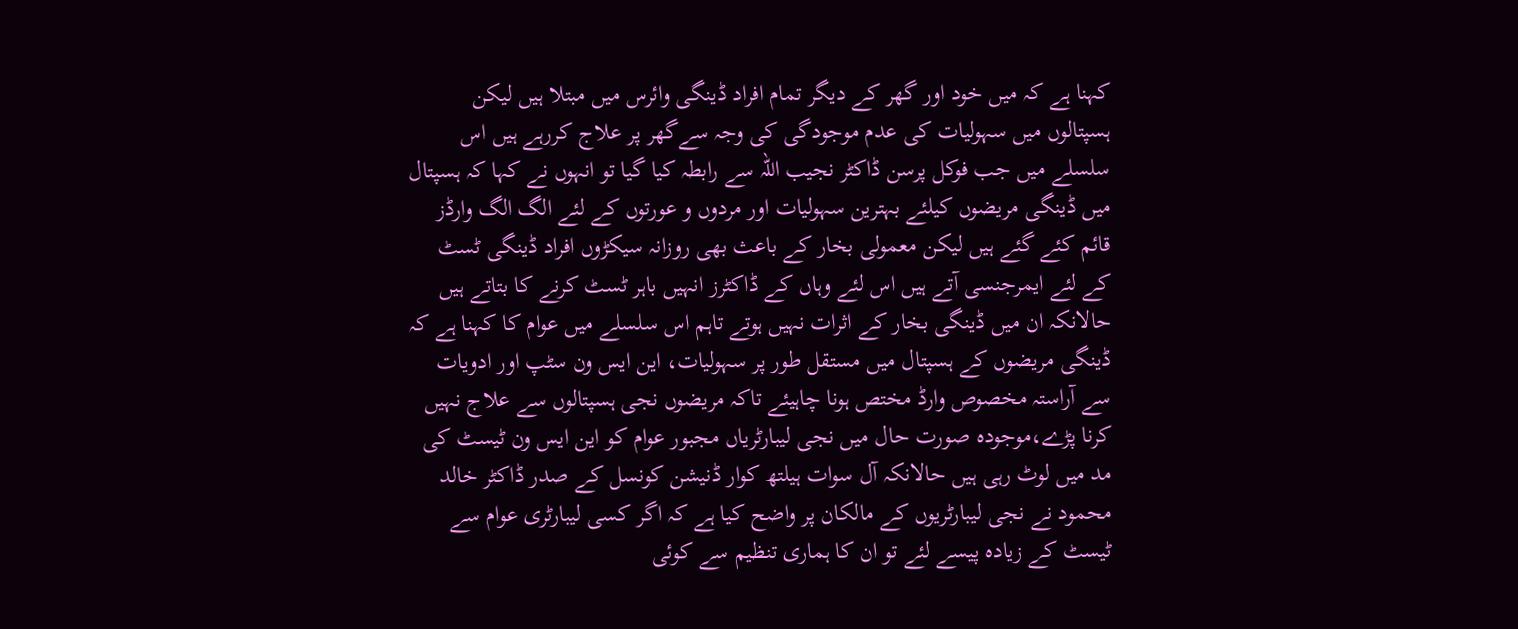کہنا ہے کہ میں خود اور گھر کے دیگر تمام افراد ڈینگی وائرس میں مبتلا ہیں لیکن ہسپتالوں میں سہولیات کی عدم موجودگی کی وجہ سےگھر پر علاج کررہے ہیں اس سلسلے میں جب فوکل پرسن ڈاکٹر نجیب اللہ سے رابطہ کیا گیا تو انہوں نے کہا کہ ہسپتال میں ڈینگی مریضوں کیلئے بہترین سہولیات اور مردوں و عورتوں کے لئے الگ الگ وارڈز قائم کئے گئے ہیں لیکن معمولی بخار کے باعث بھی روزانہ سیکڑوں افراد ڈینگی ٹسٹ کے لئے ایمرجنسی آتے ہیں اس لئے وہاں کے ڈاکٹرز انہیں باہر ٹسٹ کرنے کا بتاتے ہیں حالانکہ ان میں ڈینگی بخار کے اثرات نہیں ہوتے تاہم اس سلسلے میں عوام کا کہنا ہے کہ ڈینگی مریضوں کے ہسپتال میں مستقل طور پر سہولیات، این ایس ون سٹپ اور ادویات سے آراستہ مخصوص وارڈ مختص ہونا چاہیئے تاکہ مریضوں نجی ہسپتالوں سے علاج نہیں کرنا پڑے،موجودہ صورت حال میں نجی لیبارٹریاں مجبور عوام کو این ایس ون ٹیسٹ کی مد میں لوٹ رہی ہیں حالانکہ آل سوات ہیلتھ کوار ڈنیشن کونسل کے صدر ڈاکٹر خالد محمود نے نجی لیبارٹریوں کے مالکان پر واضح کیا ہے کہ اگر کسی لیبارٹری عوام سے ٹیسٹ کے زیادہ پیسے لئے تو ان کا ہماری تنظیم سے کوئی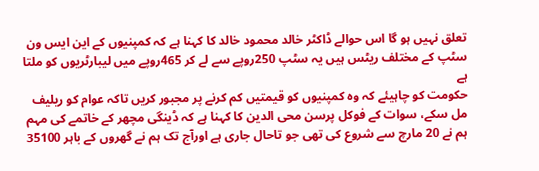تعلق نہیں ہو گا اس حوالے ڈاکٹر خالد محمود خالد کا کہنا ہے کہ کمپنیوں کے این ایس ون سٹپ کے مختلف ریٹس ہیں یہ سٹپ 250روپے سے لے کر 465روپے میں لیبارٹریوں کو ملتا ہے
حکومت کو چاہیئے کہ وہ کمپنیوں کو قیمتیں کم کرنے پر مجبور کریں تاکہ عوام کو ریلیف مل سکے، سوات کے فوکل پرسن محی الدین کا کہنا ہے کہ ڈینگی مچھر کے خاتمے کی مہم ہم نے 20 مارچ سے شروع کی تھی جو تاحال جاری ہے اورآج تک ہم نے گھروں کے باہر 35100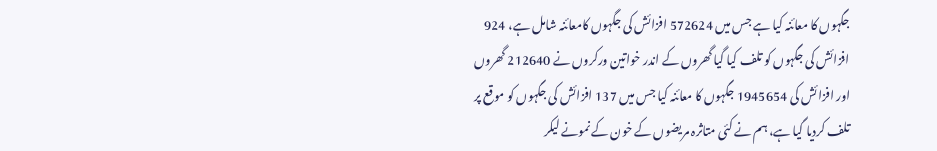جگہوں کا معائنہ کیا ہے جس میں 572624 افزائش کی جگہوں کامعائنہ شامل ہے، 924 افزائش کی جگہوں کو تلف کیا گیا گھروں کے اندر خواتین ورکروں نے 212640 گھروں اور افزائش کی 1945654 جگہوں کا معائنہ کیا جس میں 137 افزائش کی جگہوں کو موقع پر تلف کردیا گیا ہے، ہم نے کئی متاثرہ مریضوں کے خون کے نمونے لیکر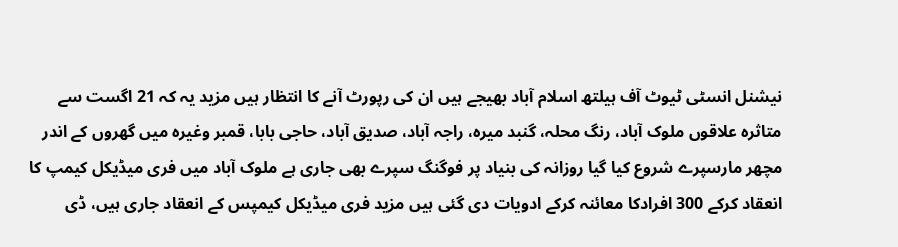نیشنل انسٹی ٹیوٹ آف ہیلتھ اسلام آباد بھیجے ہیں ان کی رپورٹ آنے کا انتظار ہیں مزید یہ کہ 21 اگست سے متاثرہ علاقوں ملوک آباد، رنگ محلہ، گنبد میرہ، راجہ آباد، صدیق آباد، حاجی بابا، قمبر وغیرہ میں گھروں کے اندر مچھر مارسپرے شروع کیا گیا روزانہ کی بنیاد پر فوگنگ سپرے بھی جاری ہے ملوک آباد میں فری میڈیکل کیمپ کا انعقاد کرکے 300 افرادکا معائنہ کرکے ادویات دی گئی ہیں مزید فری میڈیکل کیمپس کے انعقاد جاری ہیں، ڈی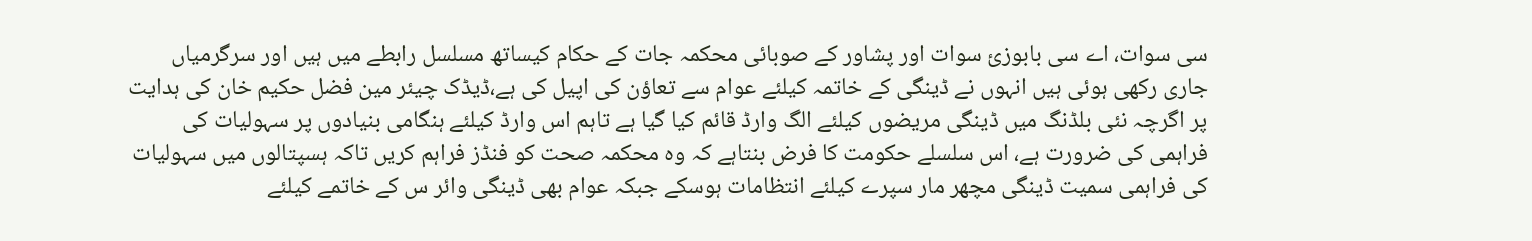سی سوات، اے سی بابوزئ سوات اور پشاور کے صوبائی محکمہ جات کے حکام کیساتھ مسلسل رابطے میں ہیں اور سرگرمیاں جاری رکھی ہوئی ہیں انہوں نے ڈینگی کے خاتمہ کیلئے عوام سے تعاؤن کی اپیل کی ہے،ڈیڈک چیئر مین فضل حکیم خان کی ہدایت پر اگرچہ نئی بلڈنگ میں ڈینگی مریضوں کیلئے الگ وارڈ قائم کیا گیا ہے تاہم اس وارڈ کیلئے ہنگامی بنیادوں پر سہولیات کی فراہمی کی ضرورت ہے، اس سلسلے حکومت کا فرض بنتاہے کہ وہ محکمہ صحت کو فنڈز فراہم کریں تاکہ ہسپتالوں میں سہولیات کی فراہمی سمیت ڈینگی مچھر مار سپرے کیلئے انتظامات ہوسکے جبکہ عوام بھی ڈینگی وائر س کے خاتمے کیلئے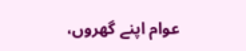عوام اپنے گھروں،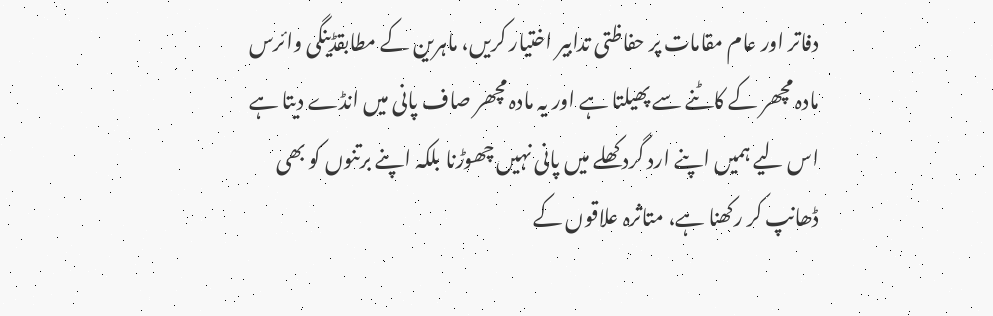دفاتر اور عام مقامات پر حفاظتی تدابیر اختیار کریں، ماہرین کے مطابقڈینگی وائرس مادہ مچھر کے کاٹنے سے پھیلتا ہے اور یہ مادہ مچھر صاف پانی میں انڈے دیتا ہے اس لیے ہمیں اپنے ارد گرد کھلے میں پانی نہیں چھوڑنا بلکہ اپنے برتنوں کو بھی ڈھانپ کر رکھنا ہے، متاثرہ علاقوں کے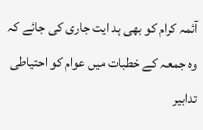آئمہ کرام کو بھی ہد ایت جاری کی جائے کہ وہ جمعہ کے خطبات میں عوام کو احتیاطی تدابیر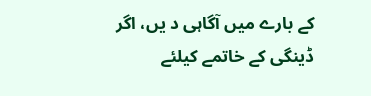کے بارے میں آگاہی د یں، اگر ڈینگی کے خاتمے کیلئے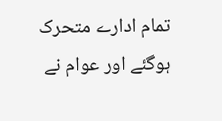تمام ادارے متحرک ہوگئے اور عوام نے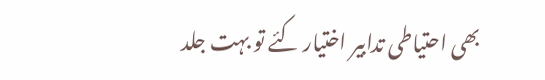بھی احتیاطی تدابیر اختیار کئے تو بہت جلد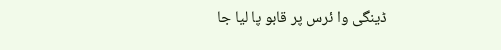ڈینگی وا ئرس پر قابو پا لیا جا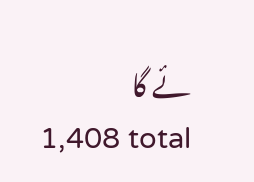ئے گا
1,408 total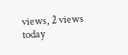views, 2 views today